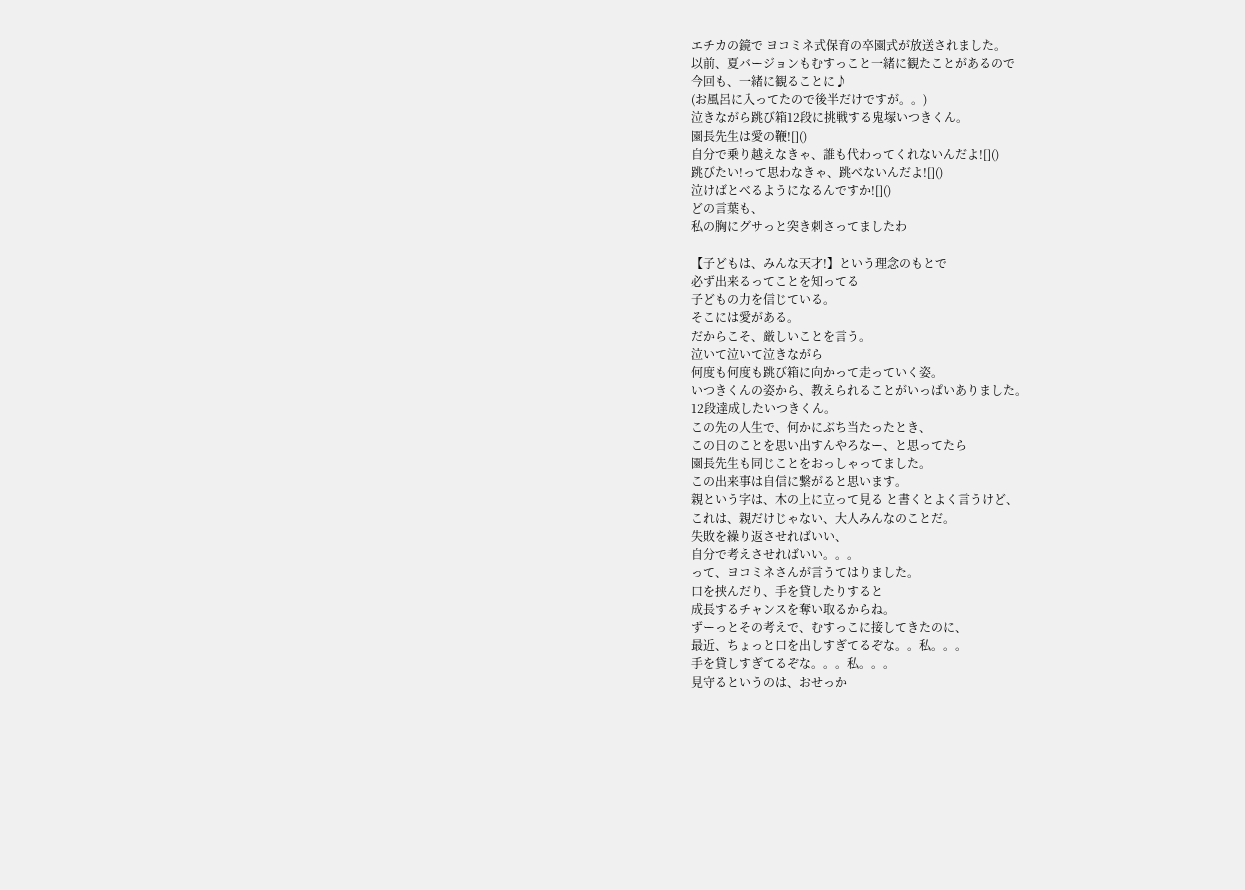エチカの鏡で ヨコミネ式保育の卒園式が放送されました。
以前、夏バージョンもむすっこと一緒に観たことがあるので
今回も、一緒に観ることに♪
(お風呂に入ってたので後半だけですが。。)
泣きながら跳び箱12段に挑戦する鬼塚いつきくん。
園長先生は愛の鞭![]()
自分で乗り越えなきゃ、誰も代わってくれないんだよ![]()
跳びたい!って思わなきゃ、跳べないんだよ![]()
泣けばとべるようになるんですか![]()
どの言葉も、
私の胸にグサっと突き刺さってましたわ

【子どもは、みんな天才!】という理念のもとで
必ず出来るってことを知ってる
子どもの力を信じている。
そこには愛がある。
だからこそ、厳しいことを言う。
泣いて泣いて泣きながら
何度も何度も跳び箱に向かって走っていく姿。
いつきくんの姿から、教えられることがいっぱいありました。
12段達成したいつきくん。
この先の人生で、何かにぶち当たったとき、
この日のことを思い出すんやろなー、と思ってたら
園長先生も同じことをおっしゃってました。
この出来事は自信に繋がると思います。
親という字は、木の上に立って見る と書くとよく言うけど、
これは、親だけじゃない、大人みんなのことだ。
失敗を繰り返させればいい、
自分で考えさせればいい。。。
って、ヨコミネさんが言うてはりました。
口を挟んだり、手を貸したりすると
成長するチャンスを奪い取るからね。
ずーっとその考えで、むすっこに接してきたのに、
最近、ちょっと口を出しすぎてるぞな。。私。。。
手を貸しすぎてるぞな。。。私。。。
見守るというのは、おせっか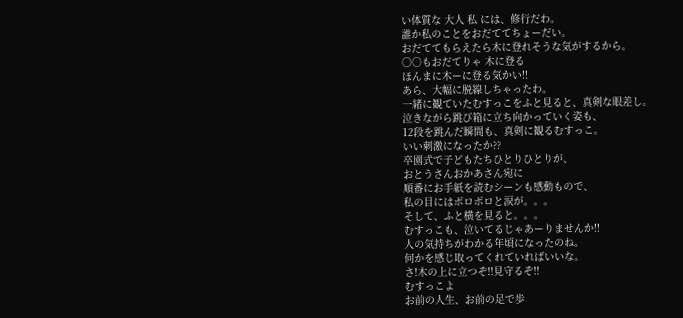い体質な 大人 私 には、修行だわ。
誰か私のことをおだててちょーだい。
おだててもらえたら木に登れそうな気がするから。
○○もおだてりゃ 木に登る
ほんまに木ーに登る気かい!!
あら、大幅に脱線しちゃったわ。
一緒に観ていたむすっこをふと見ると、真剣な眼差し。
泣きながら跳び箱に立ち向かっていく姿も、
12段を跳んだ瞬間も、真剣に観るむすっこ。
いい刺激になったか??
卒園式で子どもたちひとりひとりが、
おとうさんおかあさん宛に
順番にお手紙を読むシーンも感動もので、
私の目にはボロボロと涙が。。。
そして、ふと横を見ると。。。
むすっこも、泣いてるじゃあーりませんか!!
人の気持ちがわかる年頃になったのね。
何かを感じ取ってくれていればいいな。
さ!木の上に立つぞ!!見守るぞ!!
むすっこよ
お前の人生、お前の足で歩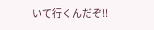いて行くんだぞ!!